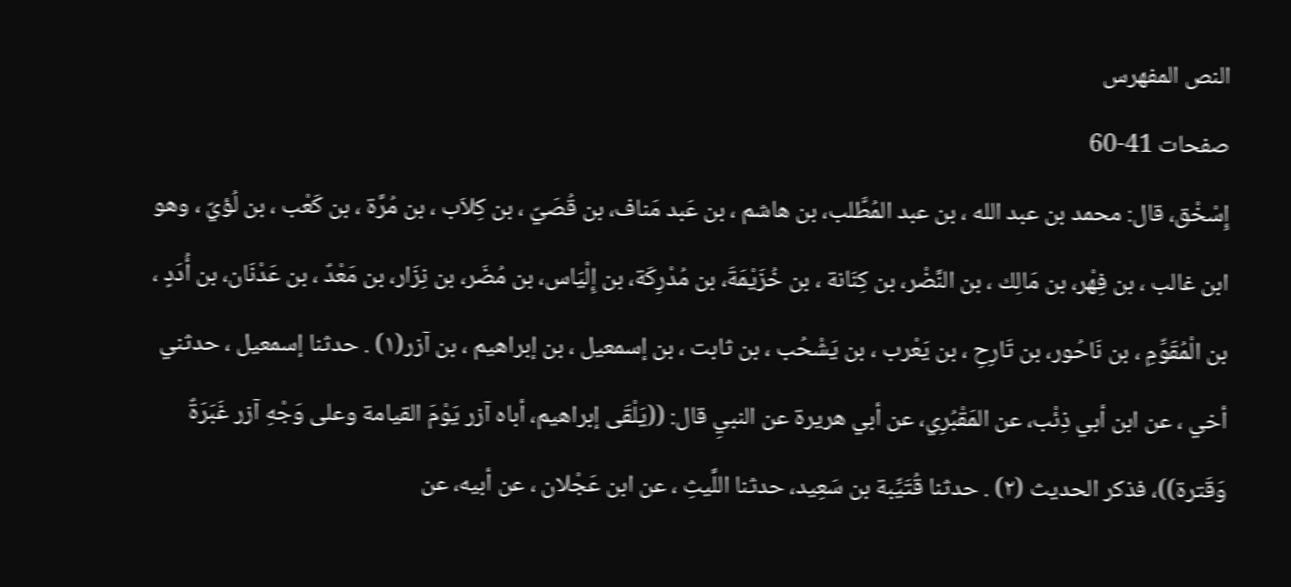النص المفهرس
صفحات 41-60
إِسْخْق، قال: محمد بن عبد الله ، بن عبد المُطَّلب، بن هاشم ، بن عَبد مَناف، بن قُصَيّ ، بن كِلاَب ، بن مُرَّة ، بن كَعْب ، بن لُؤيّ ، وهو ابن غالب ، بن فِهْر، بن مَالِك ، بن النَّضْر، بن كِنَانة ، بن خُزَيْمَةَ، بن مُدْرِكَة، بن إِلْيَاس، بن مُضَر، بن نِزَار، بن مَعْدٌ ، بن عَدْنَان، بن أُدَدٍ ، بن الْمُقَوِّمِ ، بن نَاحُور، بن تَارِحِ ، بن يَعْرب ، بن يَشْحُب ، بن ثابت ، بن إسمعيل ، بن إبراهيم ، بن آزر(١) . حدثنا إسمعيل ، حدثني أخي ، عن ابن أبي ذِئْب، عن المَقْبُرِي، عن أبي هريرة عن النبيِ قال: ((يَلْقَى إبراهيم، أباه آزر يَوْمَ القيامة وعلى وَجْهِ آزر غَبَرَةٌ وَقَترة))، فذكر الحديث (٢) . حدثنا قُتَيِّبة بن سَعِيد، حدثنا اللَّيثِ ، عن ابن عَجْلان ، عن أبيه، عن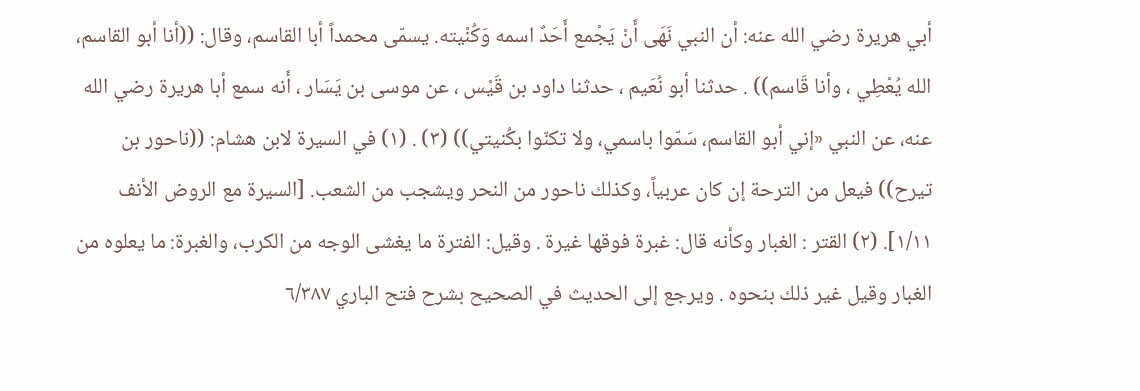أبي هريرة رضي الله عنه: أن النبي نَهَى أَنْ يَجْمع أَحَدٌ اسمه وَكُنْيته. يسمّى محمداً أبا القاسم، وقال: ((أنا أبو القاسم، الله يُعْطِي ، وأنا قَاسم)) . حدثنا أبو نُعَيم ، حدثنا داود بن قَيْس ، عن موسى بن يَسَار ، أَنه سمع أبا هريرة رضي الله عنه، عن النبي «إني أبو القاسم، سَمّوا باسمي، ولا تكنّوا بكُنيتي)) (٣) . (١) في السيرة لابن هشام: ((ناحور بن تيرح)) فيعل من الترحة إن كان عربياً، وكذلك ناحور من النحر ويشجب من الشعب. [السيرة مع الروض الأنف ١/١١]. (٢) القتر : الغبار وكأنه قال: غبرة فوقها غيرة . وقيل: الفترة ما يغشى الوجه من الكرب، والغبرة: ما يعلوه من الغبار وقيل غير ذلك بنحوه . ويرجع إلى الحديث في الصحيح بشرح فتح الباري ٦/٣٨٧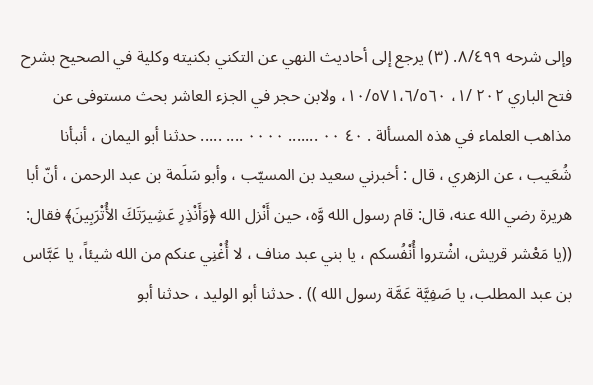وإلى شرحه ٨/٤٩٩. (٣) يرجع إلى أحاديث النهي عن التكني بكنيته وكلية في الصحيح بشرح فتح الباري ٢٠٢ /١، ١٠/٥٧١،٦/٥٦٠، ولابن حجر في الجزء العاشر بحث مستوفى عن مذاهب العلماء في هذه المسألة . ٤٠ ٠٠ ....... ٠٠٠٠ .... ..... حدثنا أبو اليمان ، أنبأنا شُعَيب ، عن الزهري ، قال : أخبرني سعيد بن المسيّب ، وأبو سَلَمة بن عبد الرحمن ، أنّ أبا هريرة رضي الله عنه، قال: قام رسول الله وَّه، حين أَنْزل الله ﴿وَأَنْذِرِ عَشِيرَتَكَ الأُتْرَبِينَ﴾ فقال: ((يا مَعْشر قريش، اشْتروا أُنْفُسكم ، يا بني عبد مناف ، لا أُغْنِي عنكم من الله شيئاً، يا عَبَّاس بن عبد المطلب، يا صَفِيَّة عَمَّة رسول الله )) . حدثنا أبو الوليد ، حدثنا أبو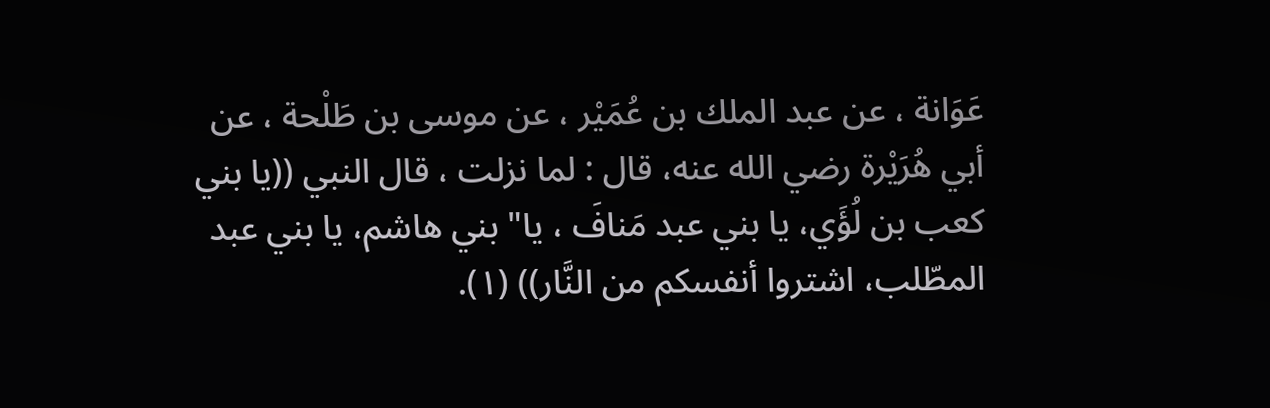عَوَانة ، عن عبد الملك بن عُمَيْر ، عن موسى بن طَلْحة ، عن أبي هُرَيْرة رضي الله عنه، قال : لما نزلت ، قال النبي ((يا بني كعب بن لُؤَي، يا بني عبد مَنافَ ، يا" بني هاشم، يا بني عبد المطّلب، اشتروا أنفسكم من النَّار)) (١).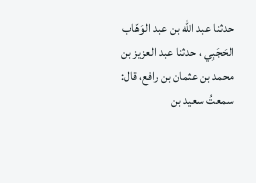حدثنا عبد الله بن عبد الوَهّاب الحَجَبِي ، حدثنا عبد العزيز بن محمد بن عثمان بن رافع، قال: سمعتُ سعيد بن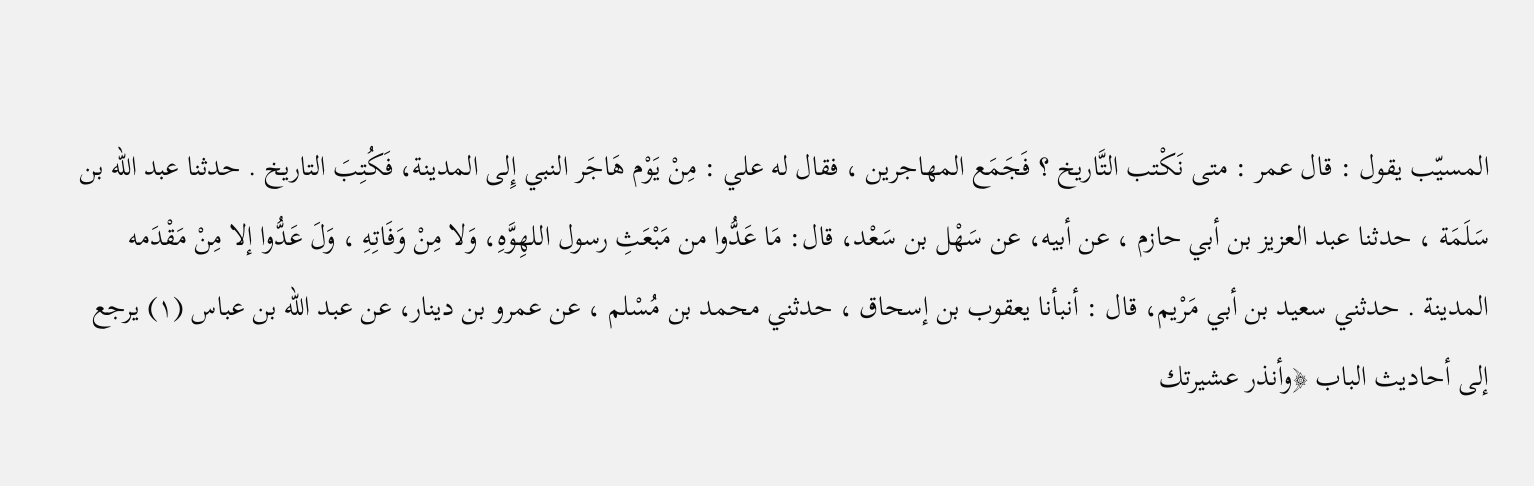المسيّب يقول : قال عمر : متى نَكْتب التَّاريخ ؟ فَجَمَع المهاجرين ، فقال له علي : مِنْ يَوْم هَاجَر النبي إِلى المدينة، فَكُتِبَ التاريخ . حدثنا عبد الله بن سَلَمَة ، حدثنا عبد العزيز بن أبي حازم ، عن أبيه، عن سَهْل بن سَعْد، قال: مَا عَدُّوا من مَبْعَثِ رسول اللهِوَّهِ، وَلا مِنْ وَفَاتِهِ ، وَلَ عَدُّوا إلا مِنْ مَقْدَمه المدينة . حدثني سعيد بن أبي مَرْيم، قال : أنبأنا يعقوب بن إسحاق ، حدثني محمد بن مُسْلم ، عن عمرو بن دينار، عن عبد الله بن عباس (١) يرجع إلى أحاديث الباب ﴿وأنذر عشيرتك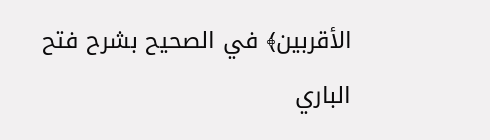الأقربين﴾ في الصحيح بشرح فتح الباري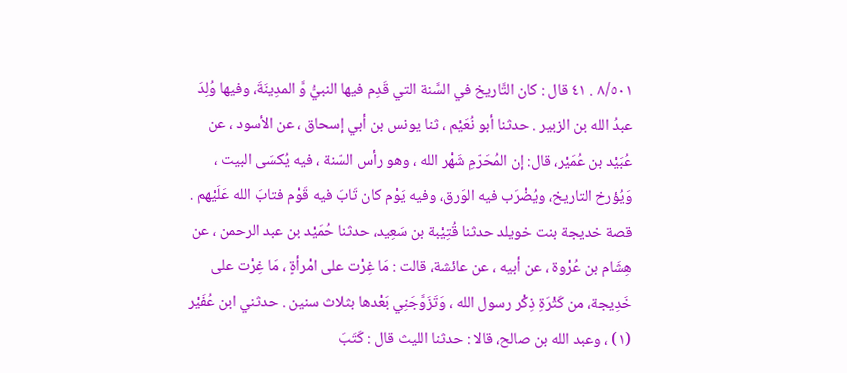٨/٥٠١ . ٤١ قال : كان التَّاريخ في السَّنة التي قَدِم فيها النبيُّ وَّ المدِينَةَ، وفيها وُلِدَ عبدُ الله بن الزبير . حدثنا أبو نُعَيْم ، ثنا يونس بن أبي إسحاق ، عن الأسود ، عن عُبَيْد بن عُمَيْر، قال: إن المُحَرّمِ شَهْر الله ، وهو رأس السّنة ، فيه يُكسَى البيت ، وَيُؤرخ التاريخ، ويُضْرَب فيه الوَرق، وفيه يَوْم كان تَابَ فيه قَوْم فتابَ الله عَلَيْهم . قصة خديجة بنت خويلد حدثنا قُتِيْبة بن سَعِيد، حدثنا حُمَيْد بن عبد الرحمن ، عن هِشَام بن عُرْوة ، عن أبيه ، عن عائشة، قالت : مَا غِرْت على امْرأةٍ ، مَا غِرْت على خَدِيجة، من كَثْرَةِ ذِكْر رسول الله ، وَتَزَوَّجَنِي بَعْدها بثلاث سنين . حدثني ابن عُفَيْر (١) ، وعبد الله بن صالح، قالا : حدثنا الليث قال : كَتَبَ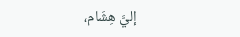إليَّ هِشَام،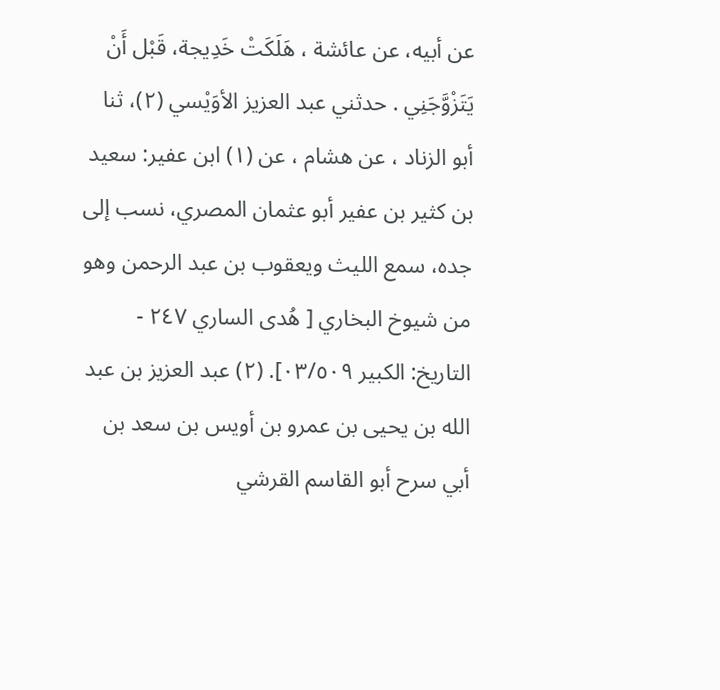عن أبيه، عن عائشة ، هَلَكَتْ خَدِيجة، قَبْل أَنْ يَتَزْوَّجَنِي . حدثني عبد العزيز الأوَيْسي (٢)، ثنا أبو الزناد ، عن هشام ، عن (١) ابن عفير: سعيد بن كثير بن عفير أبو عثمان المصري، نسب إلى جده، سمع الليث ويعقوب بن عبد الرحمن وهو من شيوخ البخاري [ هُدى الساري ٢٤٧ - التاريخ: الكبير ٠٣/٥٠٩]. (٢) عبد العزيز بن عبد الله بن يحيى بن عمرو بن أويس بن سعد بن أبي سرح أبو القاسم القرشي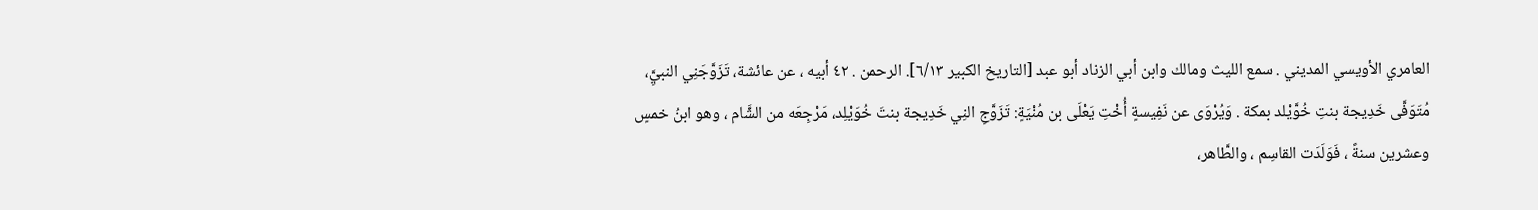العامري الأويسي المديني . سمع الليث ومالك وابن أبي الزناد أبو عبد [التاريخ الكبير ٦/١٣]. الرحمن . ٤٢ أبيه ، عن عائشة، تَزَوَّجَنِي النبيَِّ، مُتَوَفَّى خَدِيجة بنتِ خُوَّيْلد بمكة . وَيُرْوَى عن نَفِيسةٍ أُخْتِ يَعْلَى بن مُنْيَةٍ: تَزَوَّجِ النِي خَدِيجة بنتَ خُوَيْلِد، مَرْجِعَه من الشَّام ، وهو ابنُ خمسٍ وعشرين سنةً ، فَوَلَدَت القاسِم ، والطَّاهر،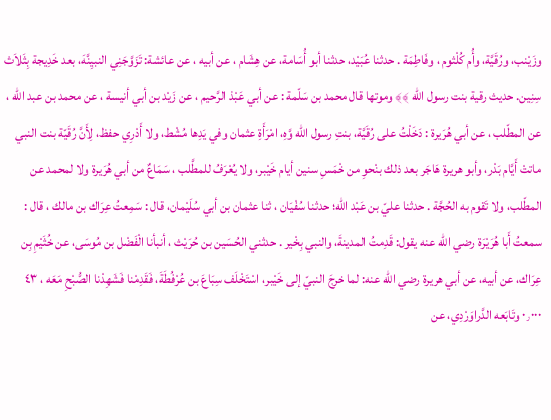وزَيْنب، ورُقَيَّة، وأُم كُلْثوم ، وفَاطِمَة . حدثنا عُبَيْد، حدثنا أبو أُسَامة، عن هِشَام ، عن أبيه ، عن عائشة: تَزَوَّجَنِي النبيِنَّهَ، بعد خَدِيجة بِثَلاَث سِنِين. حدیث رقية بنت رسول الله ﴾﴾ وموتها قال محمد بن سَلّمة : عن أبي عَبْذ الرَّحيم ، عن زَيْد بن أبي أنيسة ، عن محمد بن عبد الله ، عن المطّلب ، عن أبي هُرَيرة : دَخَلْتُ على رُقَيَّة، بنتِ رسول الله وَّهِ، امْرَأَةِ عثمان وفي يَدِها مُشْط، ولا أَدْرِي حفظ، لِأَنَّ رُقَيّة بنت النبي ماتتْ أَيَّام بَدْر، وأبو هريرة هَاجَر بعد ذلك بنْحوِ من خْمَسِ سنين أيام خَيْبر، ولا يُعْرَفُ للمطَّلب ، سَمَاعٌ من أبي هُرَيرة ولا لمحمد عن المطّلب، ولا تَقوم به الحُجَّة . حدثنا عليّ بن عَبْد الله؛ حدثنا سُفْيَان ، ثنا عثمان بن أبي سُلَيْمان، قال : سَمِعتُ عِرَاك بن مالك ، قال : سمعتُ أَبا هُرَيْرَة رضي الله عنه يقول: قَدِمتُ المدينةَ، والنبي بِخْير . حدثني الحُسَين بن حُرَيْث ، أنبأنا الْفَضْل بن مُوسَى، عن خُثَيْمِ بِن عِرَاك، عن أبيه، عن أبي هريرة رضي الله عنه: لما خرجَ النبيّ إلى خَيْبر، اسْتَخْلَف سِبَاعَ بن عُرْفُطَةَ، فَقَدِمْنا فَشَهِدْنا الصُّبْحِ مَعَه ، ٤٣ ٠٫٠٠٠ وتَابَعه الدَّراوَرْدِي، عن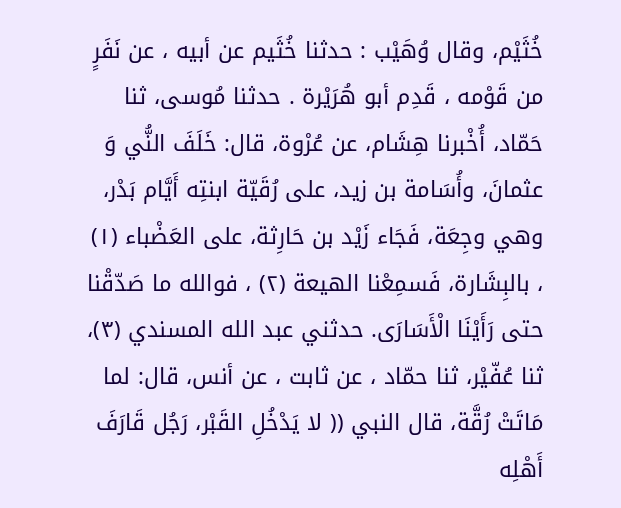خُثَيْم، وقال وُهَيْب : حدثنا خُثَيم عن أبيه ، عن نَفَرٍ من قَوْمه ، قَدِم أبو هُرَيْرة . حدثنا مُوسى، ثنا حَمّاد، أُخْبرنا هِشَام، عن عُرْوة، قال: خَلَفَ النُّي وَ عثمانَ، وأُسَامة بن زيد، على رُقَيّة ابنتِه أَيَّام بَدْر، وهي وجِعَة، فَجَاء زَيْد بن حَارِثة، على العَضْباء (١) ، بالبِشَارة، فَسمِعْنا الهيعة (٢) ، فوالله ما صَدّقْنا حتى رَأَيْنَا الْأَسَارَى. حدثني عبد الله المسندي (٣)، ثنا عُفّيْر، ثنا حمّاد ، عن ثابت ، عن أنس، قال: لما مَاتَتْ رُقَّة، قال النبي (( لا يَدْخُلِ القَبْر، رَجُل قَارَفَ أَهْلِه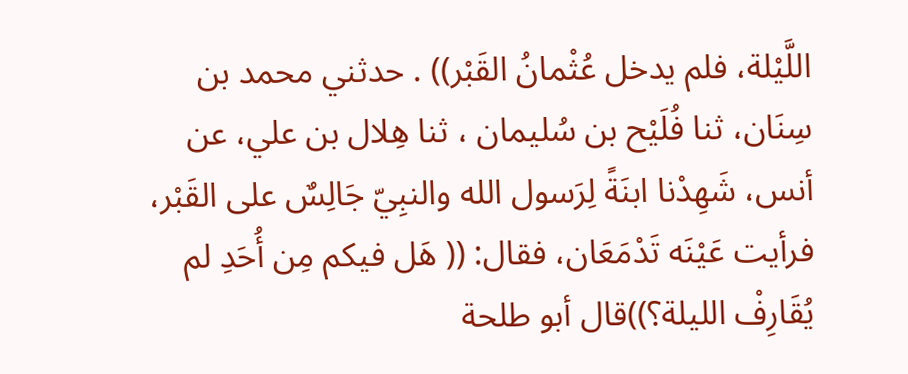اللَّيْلة، فلم يدخل عُثْمانُ القَبْر)) . حدثني محمد بن سِنَان، ثنا فُلَيْح بن سُليمان ، ثنا هِلال بن علي، عن أنس، شَهِدْنا ابنَةً لِرَسول الله والنبِيّ جَالِسٌ على القَبْر، فرأيت عَيْنَه تَدْمَعَان، فقال: (( هَل فيكم مِن أُحَدِ لم يُقَارِفْ الليلة؟))قال أبو طلحة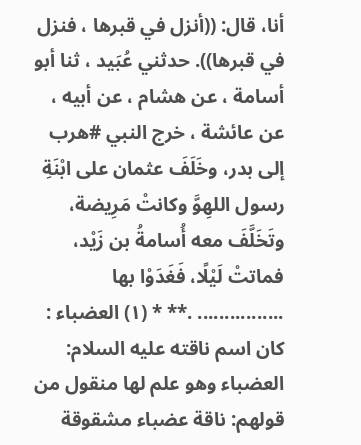أنا، قال: ((أنزل في قبرها ، فنزل في قبرها)). حدثني عُبَيد ، ثنا أبو أسامة ، عن هشام ، عن أبيه ، عن عائشة ، خرج النبي #هرب إلى بدر، وخَلَفَ عثمان على ابْنَةِ رسول اللهِوَّ وكانتْ مَرِيضة، وتَخَلَّفَ معه أُسامةُ بن زَيْد، فماتتْ لَيْلًا، فَغَدَوْا بها ................ .** * (١) العضباء : كان اسم ناقته عليه السلام: العضباء وهو علم لها منقول من قولهم: ناقة عضباء مشقوقة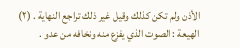الأذن ولم تكن كذلك وقيل غير ذلك تراجع النهاية . (٢) الهيعة : الصوت الذي يفزع منه ونخافه من عدو .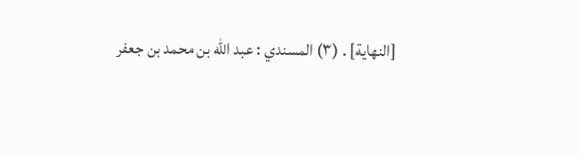[النهاية] . (٣) المسندي : عبد الله بن محمد بن جعفر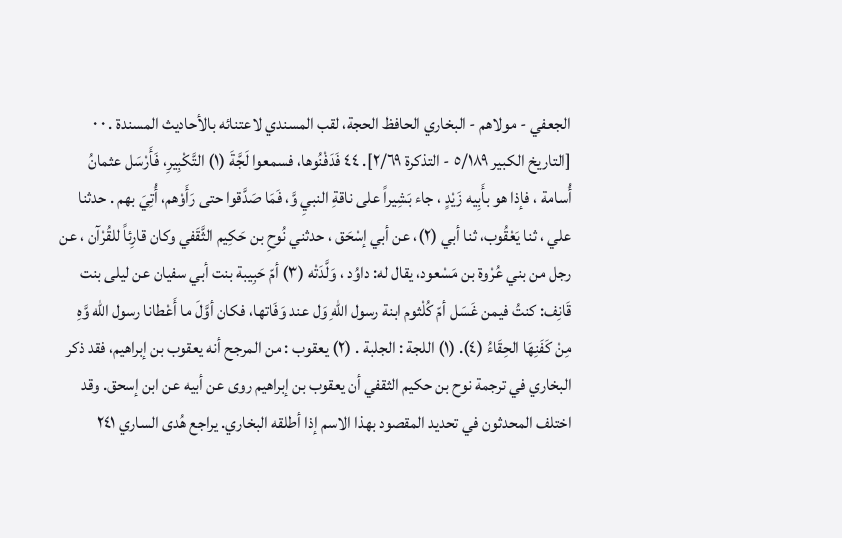الجعفي - مولاهم - البخاري الحافظ الحجة، لقب المسندي لاعتنائه بالأحاديث المسندة . ٠ ٠ [التاريخ الكبير ٥/١٨٩ - التذكرة ٢/٦٩]. ٤٤ فَدَفْنُوها، فسمعوا لَجَّةَ (١) التَّكْبِيرِ، فَأَرْسَل عثمانُ أُسامة ، فإذا هو بأَبِيه زَيْدٍ ، جاء بَشِيراً على ناقةِ النبيِ وَّ، فَمَا صَدَّقوا حتى رَأَوْهم، أُتِيَ بهم . حدثنا علي ، ثنا يَعْقُوب، ثنا أبي (٢)، عن أبي إسْحَق ، حدثني نُوحِ بن حَكِيم الثَّقَفي وكان قارِئاً للقُرْآن ، عن رجل من بني عُرْوة بن مَسْعود، يقال له: داوُد ، وَلَّدَتْه (٣) أمّ حَبِيبة بنت أبي سفيان عن ليلى بنت قَانِف: كنتُ فيمن غَسَل أمّ كُلْثوم ابنة رسول اللهِ وَل عند وَفَاتها، فكان أوَّلَ ما أَعْطانا رسول الله وَّهِ مِنْ كَفَنِهَا الحِقَاءُ (٤). (١) اللجة : الجلبة . (٢) يعقوب : من المرجح أنه يعقوب بن إبراهيم، فقد ذكر البخاري في ترجمة نوح بن حكيم الثقفي أن يعقوب بن إبراهيم روى عن أبيه عن ابن إسحق. وقد اختلف المحدثون في تحديد المقصود بهذا الاسم إذا أطلقه البخاري. يراجع هُدى الساري ٢٤١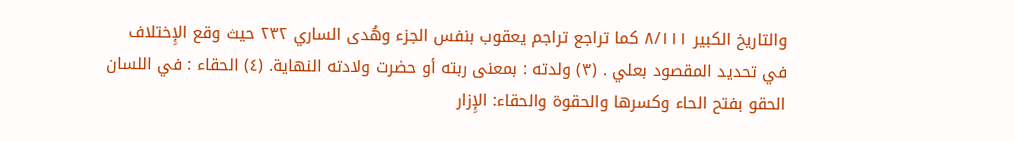والتاريخ الكبير ٨/١١١ كما تراجع تراجم يعقوب بنفس الجزء وهُدى الساري ٢٣٢ حيث وقع الإِختلاف في تحديد المقصود بعلي . (٣) ولدته : بمعنى ربته أو حضرت ولادته النهاية. (٤) الحقاء : في اللسان الحقو بفتح الحاء وكسرها والحقوة والحقاء: الإِزار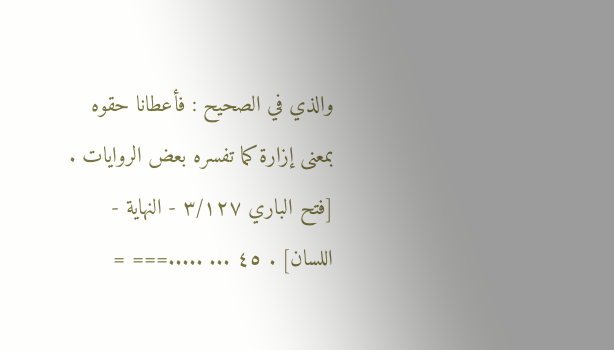والذي في الصحيح : فأعطانا حقوه بمعنى إزارة كما تفسره بعض الروايات . [فتح الباري ٣/١٢٧ - النهاية - اللسان] . ٤٥ ... .....=== =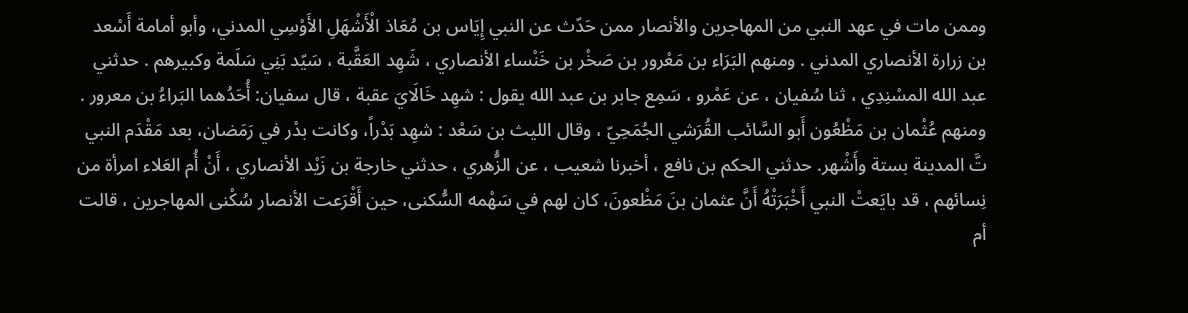وممن مات في عهد النبي من المهاجرين والأنصار ممن حَدّث عن النبي إِيَاس بن مُعَاذ الْأَشْهَلِ الأَوْسِي المدني، وأبو أمامة أَسْعد بن زرارة الأنصاري المدني . ومنهم البَرَاء بن مَعْرور بن صَخْر بن خَنْساء الأنصاري ، شَهِد العَقَّبة ، سَيّد بَنِي سَلَمة وكبيرهم . حدثني عبد الله المسْنِدِي ، ثنا سُفيان ، عن عَمْرو ، سَمِع جابر بن عبد الله يقول : شهِد خَالَايَ عقبة ، قال سفيان: أُحَدُهما البَراءُ بن معرور . ومنهم عُثْمان بن مَظْعُون أَبو السَّائب القُرَشي الجُمَحِيّ ، وقال الليث بن سَعْد : شهِد بَدْراً، وكانت بدْر في رَمَضان، بعد مَقْدَم النبي تَّ المدينة بستة وأَشْهر. حدثني الحكم بن نافع ، أخبرنا شعيب ، عن الزُّهري ، حدثني خارجة بن زَيْد الأنصاري ، أَنْ أُم العَلاء امرأة من نِسائهم ، قد بايَعتْ النبي أَخْبَرَتْهُ أَنَّ عثمان بنَ مَظْعونَ، كان لهم في سَهْمه السُّكنى، حين أَقْرَعت الأنصار سُكْنى المهاجرين ، قالت أم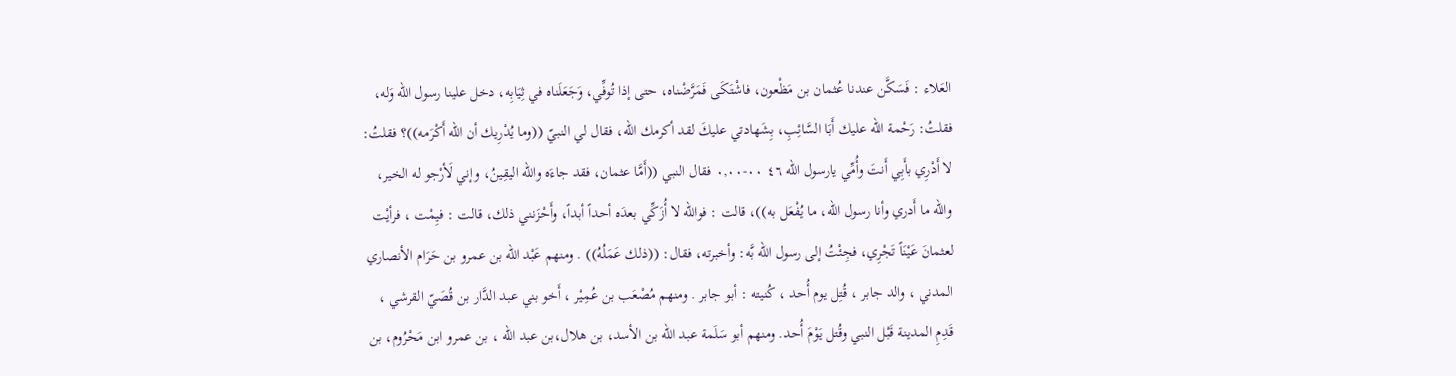العَلاء : فَسَكَّن عندنا عُثمان بن مَظْعون، فاشْتَكَى فَمَرَّضْناه، حتى إذا تُوفِّي، وَجَعَلَناه في ثِيَابِه، دخل علينا رسول الله وَله، فقلتُ: رَحْمة الله عليك أَبَا السَّائِبِ، بِشَهادتي عليكَ لقد أكرمك الله، فقال لي النبيّ ((وما يُدْرِيك أن الله أَكْرَمه))؟ فقلتُ: لا أَدْرِي بأَبِي أَنتَ وأُمِّي يارسول الله ٤٦ ٠٠-٠,٠٠ فقال النبي ((أَمَّا عثمان، فقد جاءَه والله اليقِينُ، وإني لَأرْجو له الخير، والله ما أَدري وأنا رسول الله، ما يُفْعَل به))، قالت : فوالله لا أُزَكِّي بعدَه أحداً أبداً، وأَحْزَنني ذلك، قالت : فيِمْت ، فرأيْت لعثمانَ عَيْنَاً تَجْرِي، فجِئْتُ إلى رسول الله بَّه: وأخبرته، فقال: ((ذلك عَمَلُهُ)) . ومنهم عَبْد الله بن عمرو بن حَرَام الأنصاري المدني ، والد جابر ، قُتِل يوم أُحد ، كُنيته : أبو جابر . ومنهم مُصْعَب بن عُمِيْر ، أَخو بني عبد الدَّار بن قُصَيّ القرشي ، قَدِمِ المدينة قَبْل النبي وقُتل يَوْمَ أُحد. ومنهم أبو سَلَمة عبد الله بن الأسد، بن هلال،بن عبد الله ، بن عمرو ابن مَحْرُوم، بن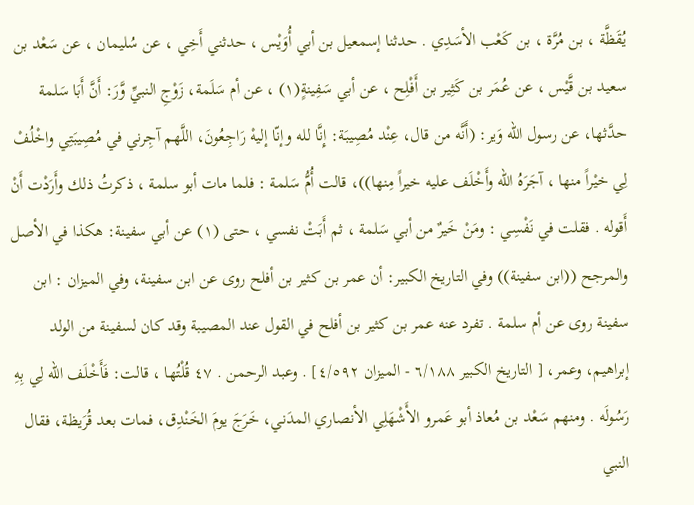يُقَظَّة ، بن مُرَّة ، بن كَعْب الأسَدِي . حدثنا إسمعيل بن أبي أُوَيْس ، حدثني أَخِي ، عن سُليمان ، عن سَعْد بن سعيد بن قَّيْس ، عن عُمَر بن كَثِير بن أَفْلِح ، عن أبي سَفِينةٍ(١) ، عن أم سَلَمة، زَوْجِ النبيِّ وَّرَ: أَنَّ أَبَا سَلمة حدَّثها، عن رسول الله وَير: (أَنَّه من قال، عِنْد مُصِيبَة: إِنَّا لله وإنّا إليهْ رَاجِعُونَ، اللَّهم آجِرني في مُصِيبَتِي واخْلُفْ لِي خيْراً منها ، آجَرَهُ الله وأَخْلَف عليه خيراً مِنها))، قالت أُمُّ سَلمة : فلما مات أبو سلمة ، ذكرتُ ذلك وأَرَدْت أَنْ أَقوله . فقلت في نَفْسِي : ومَنْ خَيرٌ من أبي سَلمة ، ثم أَبَتْ نفسي ، حتى (١) عن أبي سفينة: هكذا في الأصل والمرجح ((ابن سفينة)) وفي التاريخ الكبير: أن عمر بن كثير بن أفلح روى عن ابن سفينة، وفي الميزان : ابن سفينة روى عن أم سلمة . تفرد عنه عمر بن كثير بن أفلح في القول عند المصيبة وقد كان لسفينة من الولد إبراهيم، وعمر، [ التاريخ الكبير ٦/١٨٨ - الميزان ٤/٥٩٢] . وعبد الرحمن . ٤٧ قُلْتُها ، قالت: فَأَخْلَف الله لِي بِهِ رَسُولَه . ومنهم سَعْد بن مُعاذ أبو عَمرو الأَشْهَلِي الأنصاري المدَني، خَرَجَ يومَ الخَنْدِق، فمات بعد قُرَيظة، فقال النبي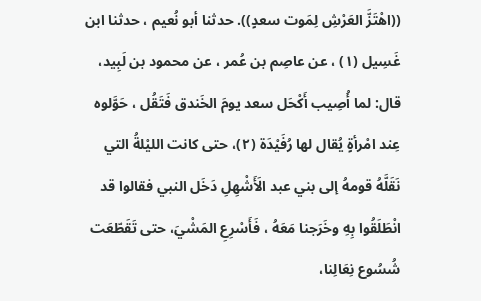((اهْتَزَّ العَرْشِ لِمَوت سعدٍ)). حدثنا أبو نُعيم ، حدثنا ابن غَسِيل (١) ، عن عاصِم بن عُمر ، عن محمود بن لَبِيد، قال: لما أُصِيب أَكْحَل سعد يومَ الخَندق فَتَقُل ، حَوَّلوه عِند امْرأةٍ يُقال لها رُفَيْدَة (٢)، حتى كانت الليْلةُ التي نَقَلَّهُ قومهُ إلى بني عبد الَأَشْهِلِ دَخَل النبي فقالوا قد انْطَلَقُوا بِهِ وخَرَجنا مَعَهُ ، فَأَسْرِعِ المَشْيَ، حتى تَقَطّعَت شُسُوع نِعَالِنا،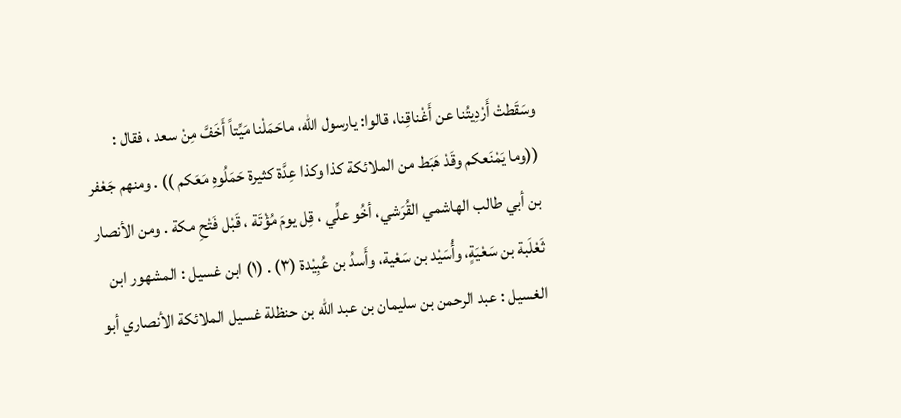وسَقَطتْ أَرْدِيتُنا عن أَغْناقِنا، قالوا: يارسول الله، ماحَمَلْنا مَيِّتاً أَخَفَّ مِنْ سعد ، فقال : ((وما يَمْنَعكم وقَدْ هَبَط من الملائكة كذا وكذا عِدَّة كثيرة حَمَلُوهِ مَعَكم )) . ومنهم جَعْفر بن أبي طالب الهاشمي القُرَشي، أخُو علِّي ، قِل يومَ مُؤْتَة ، قَبْل فَتْحِ مكة . ومن الأنصار ثَعْلَبة بن سَعْيَةٍ، وأُسَيْد بن سَعْية، وأَسدُ بن عُبِيْدة (٣) . (١) ابن غسيل : المشهور ابن الغسيل : عبد الرحمن بن سليمان بن عبد الله بن حنظلة غسيل الملائكة الأنصاري أبو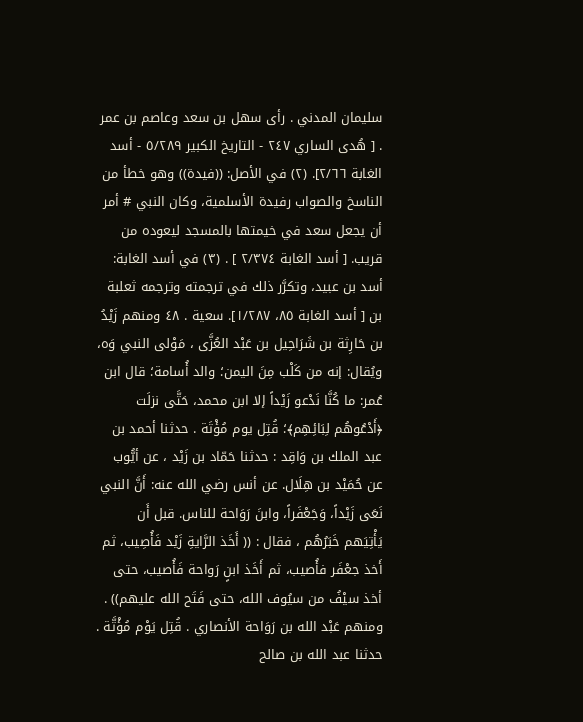سليمان المدني . رأى سهل بن سعد وعاصم بن عمر . [ هُدى الساري ٢٤٧ - التاريخ الكبير ٥/٢٨٩ - أسد الغابة ٢/٦٦]. (٢) في الأصل: ((فيدة)) وهو خطأ من الناسخ والصواب رفيدة الأسلمية، وكان النبي # أمر أن يجعل سعد في خيمتها بالمسجد ليعوده من قريب. [ أسد الغابة ٢/٣٧٤ ] . (٣) في أسد الغابة: أسد بن عبيد، وتكرَّر ذلك في ترجمته وترجمه ثعلبة بن [ أسد الغابة ٨٥، ١/٢٨٧]. سعية . ٤٨ ومنهم زَيْدُ بن حَارِثة بن شَرَاحِيل بن عَبْد العُزَّى ، مَوْلى النبي وَه، ويُقال: إنه من كَلْب مِنَ اليمن؛ والد أُسامة؛ قال ابن عُمر: ما كُنَّا نَدْعو زَيْداً إلا ابن محمد، حَتَّى نزلَت ﴿أَدْعُوهُم لِبَائِهِم﴾؛ قُتِل يوم مُؤْتَة . حدثنا أحمد بن عبد الملك بن وَاقِد : حدثنا حَمّاد بن زَيْد ، عن أيُّوب عن حُمَيْد بن هِلَال. عن أنس رضي الله عنه: أَنَّ النبي نَعَى زَيْداً، وَجَعْفَراً، وابنَ رَوَاحة للناس. قبل أَن يَأْتِيَهم خَبَرُهُم ، فقال : (( أَخَذ الرَّايةِ زَيْد فَأُصِيب، ثم أَخذ جعْفَر فأُصيب، ثم أَخَذ ابنٍ رَواحة فَأُصيب، حتى أخذ سيْفُ من سيُوف الله، حتى فَتَح الله عليهم)) . ومنهم عَبْد الله بن رَوَاحة الأنصاري . قُتِل يَوْم مُؤْتَّة . حدثنا عبد الله بن صالح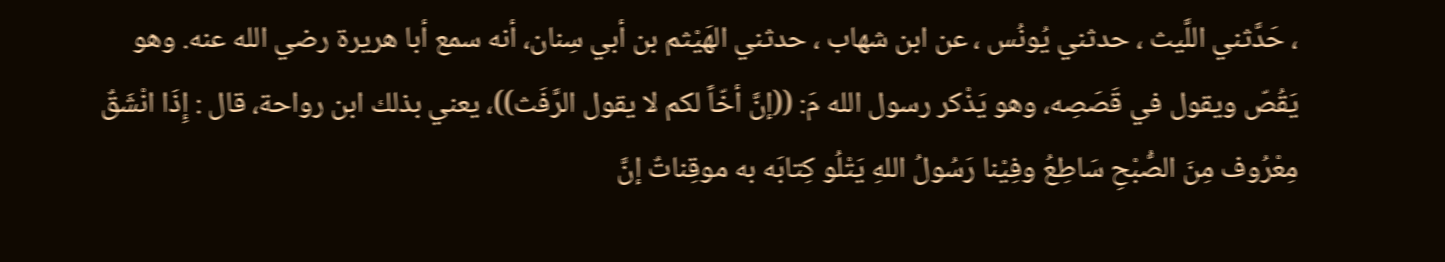، حَدَّثني اللَّيث ، حدثني يُونُس ، عن ابن شهاب ، حدثني الهَيْثم بن أبي سِنان، أنه سمع أبا هريرة رضي الله عنه. وهو يَقُصّ ويقول في قَصَصِه، وهو يَذْكر رسول الله مَ: ((إنَّ أخّاً لكم لا يقول الرَّفَث))، يعني بذلك ابن رواحة، قال : إِذَا انْشَقٌ مِعْرُوف مِنَ الصُّبْحِ سَاطِعُ وفِيْنا رَسُولُ اللهِ يَتْلُو كِتابَه به موقِناتٌ إنَّ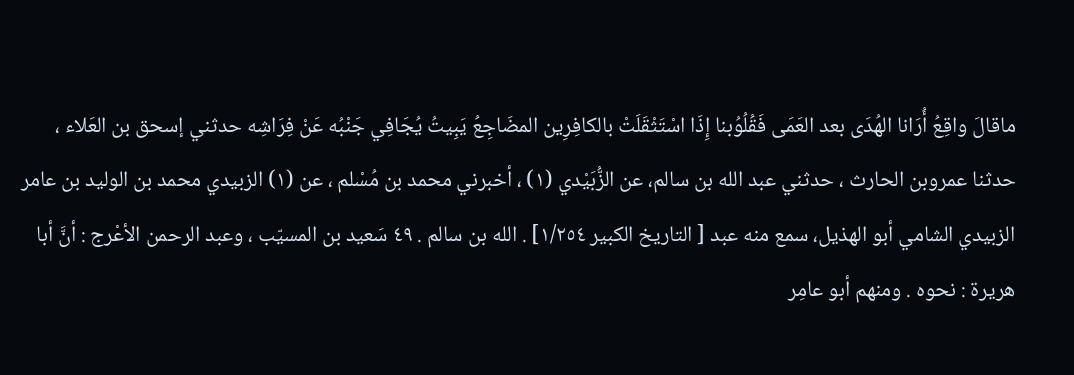ماقالَ واقِعُ أُرَانا الهُدَى بعد العَمَى فَقُلُوُبنا إِذَا اسْتَثْقَلَتْ بالكافِرِين المضَاجِعُ يَبِيتُ يُجَافِي جَنْبُه عَنْ فِرَاشِه حدثني إسحق بن العَلاء ، حدثنا عمروبن الحارث ، حدثني عبد الله بن سالم، عن الزُّبَيْدي (١) ، أخبرني محمد بن مُسْلم ، عن (١) الزبيدي محمد بن الوليد بن عامر الزبيدي الشامي أبو الهذيل، سمع منه عبد [ التاريخ الكبير ١/٢٥٤] . الله بن سالم . ٤٩ سَعيد بن المسيّب ، وعبد الرحمن الأعْرج : أنَّ أبا هريرة : نحوه . ومنهم أبو عامِر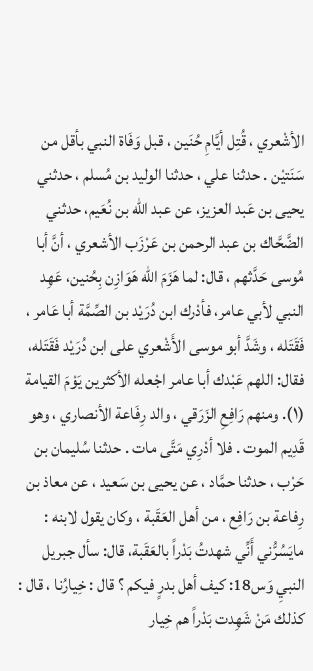الأشْعري ، قُتِل أيَّامِ حُنَين ، قبل وَفَاة النبي بأقل من سَنَتيْن . حدثنا علي ، حدثنا الوليد بن مُسلم ، حدثني يحيى بن عَبد العزيز، عن عبد الله بن نُعَيم، حدثني الضَّحَّاك بن عبد الرحمن بن عَرْزَب الأشعري ، أنَّ أبا مُوسى حَدَّثهم ، قال: لما هَزَمَ اللّه هَوَازِن بِحُنين، عَهِد النبي لأبي عامر، فأدْرك ابن دُرَيْد بن الصِّمَّة أبا عَامر ، فَقَتَله ، وشَدَّ أبو موسى الأَشْعري على ابن دُرَيْد فَقَتَله، فقال: اللهم عَبْدك أبا عامر اجْعله الأكثرين يَوْمَ القيامة (١). ومنهم رَافِعِ الزَرَقي ، والد رِفَاعة الأنصاري ، وهو قَدِيم الموت . فلا أدْرِي مَتَّى مات . حدثنا سُليمان بن حَرْب ، حدثنا حمَّاد ، عن يحيى بن سَعيد ، عن معاذ بن رِفاعة بن رَافِع ، من أهل العَقَبة ، وكان يقول لابنه : مايَسُرُّني أَنِّي شهدتُ بَدْراً بالعَقَبة، قال: سأل جبريل النبيِ وَس18: كيف أهل بدرٍ فيكم ؟ قال : خِيارُنا ، قال : كذلك مَنْ شَهِدت بَدْراً هم خِيار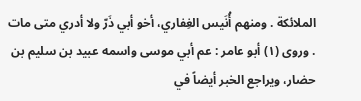الملائكة . ومنهم أُنَيس الغِفاري، أخو أبي ذَرّ ولا أدري متى مات . وروى (١) أبو عامر : عم أبي موسى واسمه عبيد بن سليم بن حضار، ويراجع الخبر أيضاً في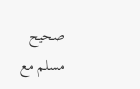صحيح مسلم مع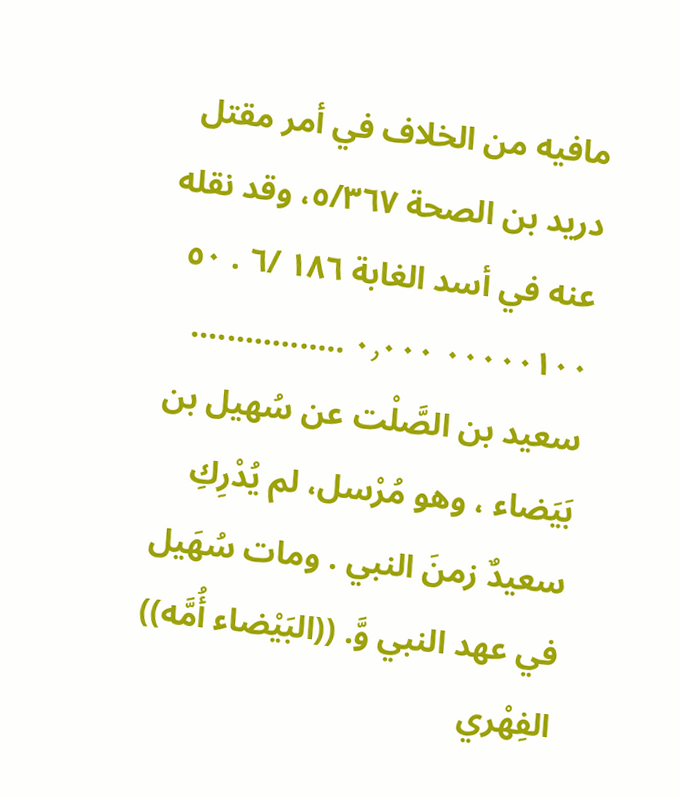مافيه من الخلاف في أمر مقتل دريد بن الصحة ٥/٣٦٧، وقد نقله عنه في أسد الغابة ١٨٦ /٦ . ٥٠ ٠٠٠٠٠١٠٠ ٠٫٠٠٠ ................. سعيد بن الصَّلْت عن سُهيل بن بَيَضاء ، وهو مُرْسل، لم يُدْرِكِ سعيدٌ زمنَ النبي . ومات سُهَيل في عهد النبي وَّ. ((البَيْضاء أُمَّه)) الفِهْري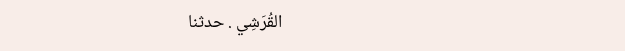القُرَشِي . حدثنا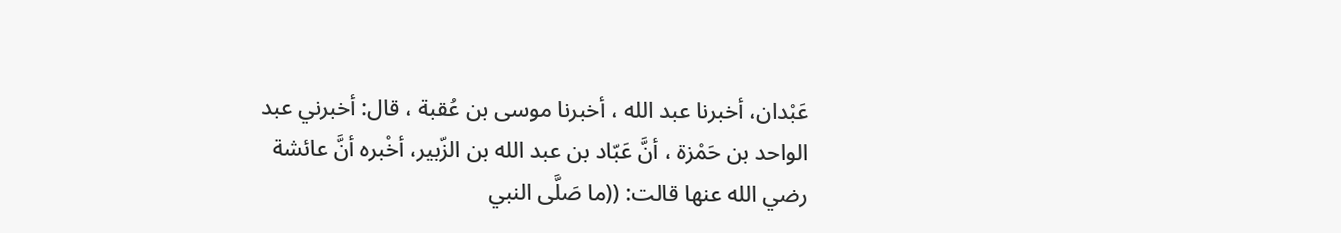عَبْدان، أخبرنا عبد الله ، أخبرنا موسى بن عُقبة ، قال: أخبرني عبد الواحد بن حَمْزة ، أنَّ عَبّاد بن عبد الله بن الزّبير، أخْبره أنَّ عائشة رضي الله عنها قالت: ((ما صَلَّى النبي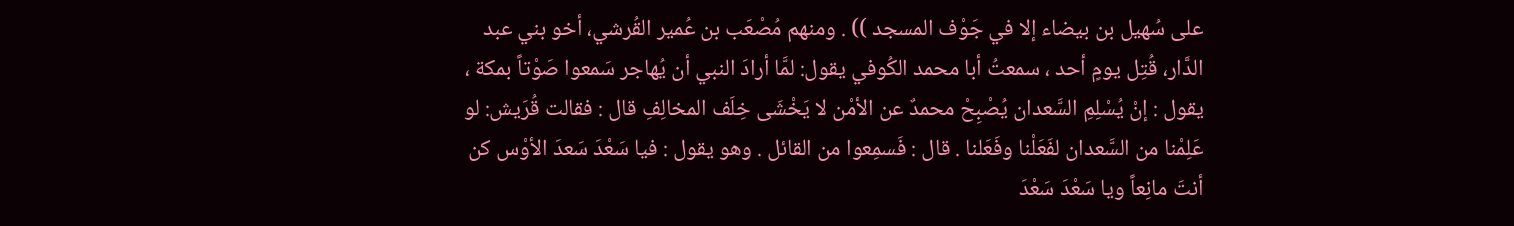على سُهيل بن بيضاء إلا في جَوْف المسجد )) . ومنهم مُصْعَب بن عُمير القُرشي، أخو بني عبد الدَّار، قُتِل يومٍ أحد ، سمعتُ أبا محمد الكُوفي يقول: لمَّا أرادَ النبي أن يُهاجر سَمعوا صَوْتاً بمكة ، يقول : إنْ يُسْلِمِ السَّعدان يُصْبِحْ محمدٌ عن الأمْن لا يَخْشَى خِلَف المخالِفِ قال : فقالت قُرَيش: لو عَلِمْنا من السَّعدان لفَعَلْنا وفَعَلنا . قال : فَسمِعوا من القائل . وهو يقول : فيا سَعْدَ سَعدَ الأوْس كن أنتَ مانِعاً ويا سَعْدَ سَعْدَ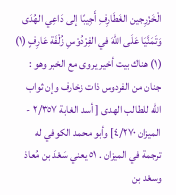الْخَزْرِجين الغَطَارِفِ أَجِيبًا إلى دَاعِي الهُدَى وَتَمَنَّيَا عَلَى اللهَ في الفِرْدُوْسِ زُلْفَة عَارِفٍ (١) (١) هناك بيت أخير يروى مع الخبر وهو : جنان من الفردوس ذات زخارف وإن ثواب الله للطالب الهدى [ أسد الغابة ٢/٣٥٧ - الميزان ٤/٢٧٠] وأبو محمد الكوفي له ترجمة في الميزان . ٥١ يعني سَعْدَ بن مُعاذ وسعْد بن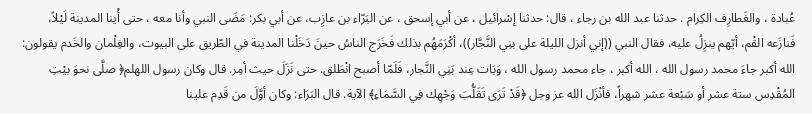عُبادة ، والغَطارِف الكِرام . حدثنا عبد الله بن رجاء ، قال: حدثنا إسْرائيل ، عن أبي إسحق ، عن البَرّاء بن عازِب، عن أبي بكر: مَضَى النبي وأنا معه ، حتى أْينا المدينة لَيْلاً، فَنازَعه القْم، أيّهم ينزِلُ عليه، فقال النبي ((إني أنزل الليلة على بنِي النَّجَّار))، أكْرَمَهُم بذلك فَخَرَج الناسُ حينَ دَخَلْنا المدينة في الطّريق على البيوت، والغِلْمان والخَدم يقولون: الله أكبر جاءَ محمد رسول الله ، الله أكبر ، جاء محمد رسول الله ، وَبَات عِند بَنِي النَّجار، فَلَمّا أصبح انْطَلق. حتى نَزَلَ حيث أمِر. قال وكان رسول اللهلم﴿ صلَّى نحوَ بيْتِ المُقْدِس ستة عشر أو سَبْعة عشر شهراً، فأنْزَل الله عز وجل ﴿قَدْ تَرَى تَقَلُّبَ وَجْهِك فِي السَّمَاءِ﴾ الآية. قال البَرَاء: وكان أوَّلَ من قَدِم علينا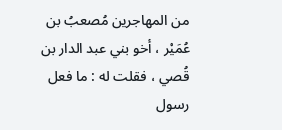من المهاجرين مُصعبُ بن عُمَيْر ، أخو بني عبد الدار بن قُصي ، فقلت له : ما فعل رسول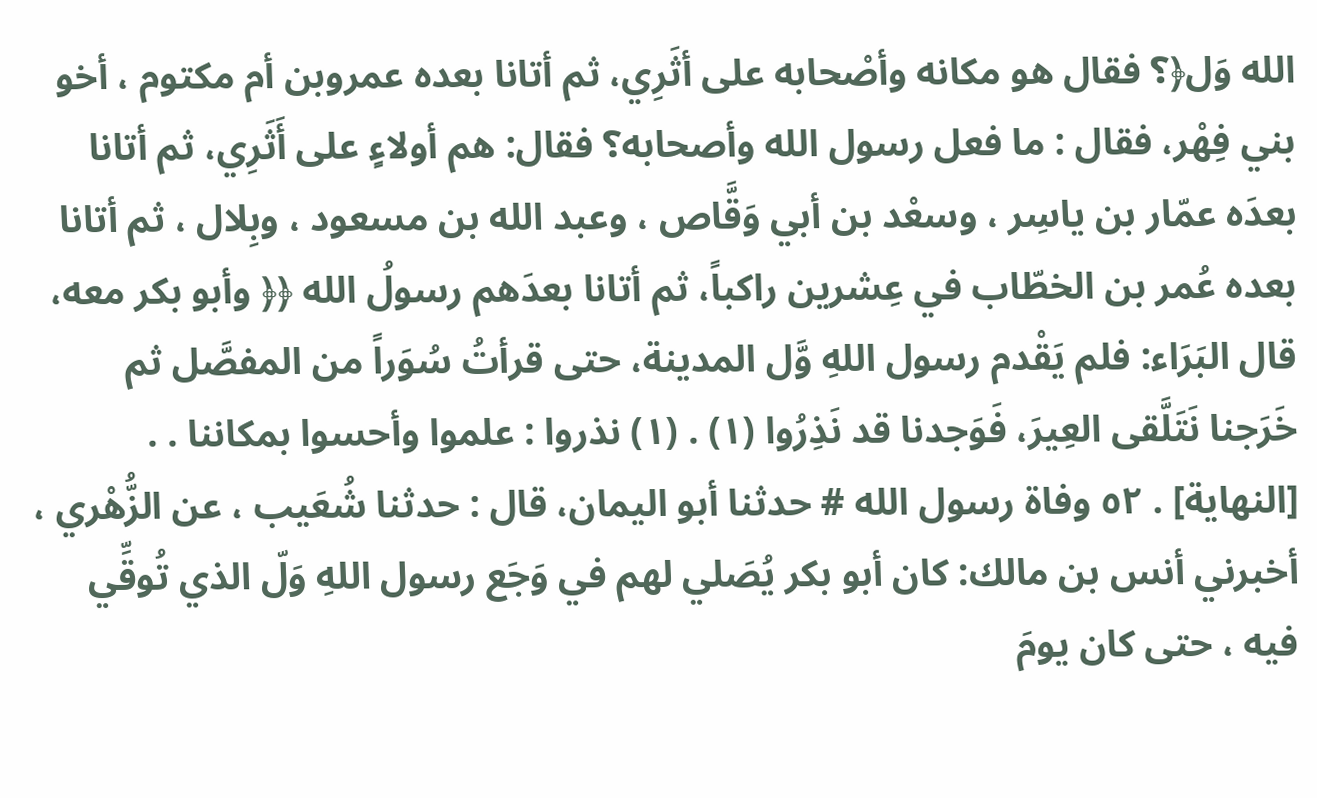الله وَل﴿؟ فقال هو مكانه وأصْحابه على أثَرِي، ثم أتانا بعده عمروبن أم مكتوم ، أخو بني فِهْر، فقال : ما فعل رسول الله وأصحابه؟ فقال: هم أولاءٍ على أَثَرِي، ثم أتانا بعدَه عمّار بن ياسِر ، وسعْد بن أبي وَقَّاص ، وعبد الله بن مسعود ، وبِلال ، ثم أتانا بعده عُمر بن الخطّاب في عِشرين راكباً، ثم أتانا بعدَهم رسولُ الله ﴿﴿ وأبو بكر معه، قال البَرَاء: فلم يَقْدم رسول اللهِ وَّل المدينة، حتى قرأتُ سُوَراً من المفصَّل ثم خَرَجنا نَتَلَّقى العِيرَ، فَوَجدنا قد نَذِرُوا (١) . (١) نذروا : علموا وأحسوا بمكاننا . . [النهاية] . ٥٢ وفاة رسول الله # حدثنا أبو اليمان، قال : حدثنا شُعَيب ، عن الزُّهْري ، أخبرني أنس بن مالك: كان أبو بكر يُصَلي لهم في وَجَع رسول اللهِ وَلّ الذي تُوقِّي فيه ، حتى كان يومَ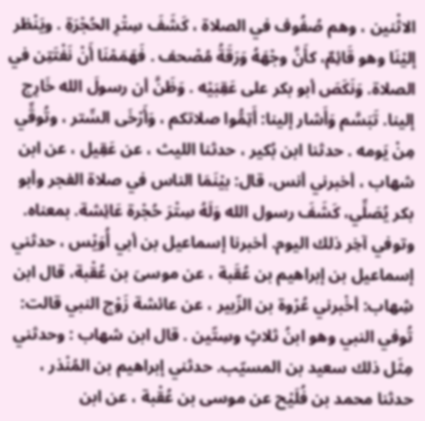الاثْنين ، وهم صُفُوف في الصلاة ، كَشَفَ سِتْرِ الحُجْرَةِ . ويَنْظر إليْنَا وهو قَائِمٌ، كأَنَّ وجْهَهُ وَرَقَةُ مُصْحف . فَهَمَمْنَا أَنْ نَفْتَتِن في الصلاة. وَنَكَصَ أبو بكر على عَقِبَيْه . وَظَنَّ أن رسولَ الله خَارِج إلينا. تَبَسَّم وَأَشار إلينا: أَتِمُّوا صلاتكم ، وَأَرْخَى السِّتر ، وتُوقِّي مِنْ يَومه . حدثنا ابن بُكير ، حدثنا الليث ، عن عَقِيل ، عن ابن شهاب ، أخبرني أنس، قال: بيْنَمَا الناس في صلاة الفجر وأبو بكر يُصَلِّي، كَشَفَ رسول الله وَلَهُ سِتْرَ حُجْرة عَائِشة. بمعناه. وتوفي آخِر ذلك اليوم. أخبرنا إسماعيل بن أبي أُوَيْس ، حدثني إسماعيل بن إبراهيم بن عُقَبة ، عن موسىَ بن عُقْبة، قال ابن شِهاب: أخْبرني عُرْوة بن الزّبير ، عن عائشة زَوْج النبي قالت: تُوفي النبي وهو ابنُ ثلاثٍ وسِتّين . قال ابن شهاب : وحدثني مِثَل ذلك سعيد بن المسيّب. حدثني إبراهيم بن المُنْذر ، حدثنا محمد بن فُلَيْح عن موسى بن عُقْبة ، عن ابن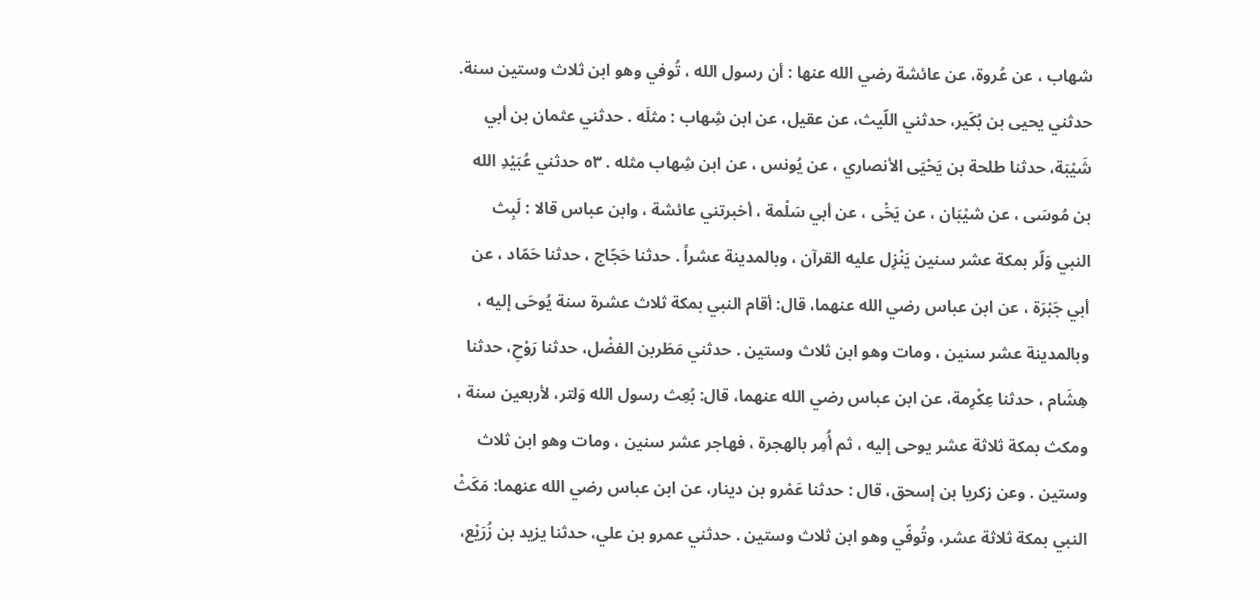شهاب ، عن عُروة، عن عائشة رضي الله عنها : أن رسول الله ، تُوفي وهو ابن ثلاث وستين سنة. حدثني يحيى بن بُكَير، حدثني اللّيث، عن عقيل، عن ابن شِهاب : مثلَه . حدثني عثمان بن أبي شَيْبَة، حدثنا طلحة بن يَحْيَى الأنصاري ، عن يُونس ، عن ابن شِهاب مثله . ٥٣ حدثني عُبَيْدِ الله بن مُوسَى ، عن شيْبَان ، عن يَحَْى ، عن أبي سَلْمة ، أخبرتني عائشة ، وابن عباس قالا : لَبِث النبي وَلّر بمكة عشر سنين يَنْزِل عليه القرآن ، وبالمدينة عشراً . حدثنا حَجّاج ، حدثنا حَمّاد ، عن أبي جَبْرَة ، عن ابن عباس رضي الله عنهما، قال: أقام النبي بمكة ثلاث عشرة سنة يُوحَى إليه ، وبالمدينة عشر سنين ، ومات وهو ابن ثلاث وستين . حدثني مَطَربن الفضْل، حدثنا رَوْحِ، حدثنا هِشَام ، حدثنا عِكْرِمة، عن ابن عباس رضي الله عنهما، قال: بُعِث رسول الله وَلتر، لأربعين سنة ، ومكث بمكة ثلاثة عشر يوحى إليه ، ثم أُمِر بالهجرة ، فهاجر عشر سنين ، ومات وهو ابن ثلاث وستين . وعن زكريا بن إسحق، قال : حدثنا عَمْرو بن دينار، عن ابن عباس رضي الله عنهما: مَكَثْ النبي بمكة ثلاثة عشر، وتُوفّي وهو ابن ثلاث وستين . حدثني عمرو بن علي، حدثنا یزید بن زُرَیْع،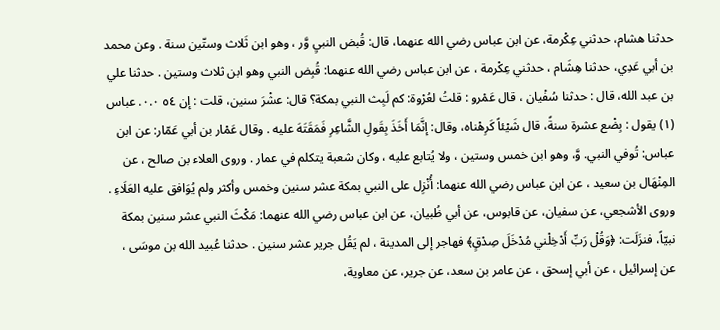حدثنا هشام، حدثني عِكْرمة، عن ابن عباس رضي الله عنهما، قال: قُبض النبيِ وَّر ، وهو ابن ثَلاث وستّين سنة . وعن محمد بن أبي عَدِي، حدثنا هِشَام ، حدثني عِكْرمة ، عن ابن عباس رضي الله عنهما: قُبِض النبي وهو ابن ثلاث وستين . حدثنا علي بن عبد الله، قال : حدثنا سُفْيان ، قال عَمْرو : قلتُ لعُرْوة: كم لَبِث النبي بمكة؟ قال: عشْرَ سنين، قلت : إن ٥٤ ٠.٠. عباس (١) يقول : بِضْع عشرة سنةً، قال شَيْئاً كَرِهْناه، وقال: إنَّمَا أَخَذَ بِقَولِ الشَّاعِرِ فَمَقَتَهَ عليه . وقال عَمْار بن أبي عَمّار: عن ابن عباس: تُوفي النبي. وَّ، وهو ابن خمس وستين ، ولا يُتابع عليه ، وكان شعبة يتكلم في عمار . وروى العلاء بن صالح ، عن المِنْهَال بن سعيد ، عن ابن عباس رضي الله عنهما: أُنْزِل على النبي بمكة عشر سنين وخمس وأكثر ولم يُوَافق عليه العَلَاءِ . وروى الأشجعي، عن سفيان، عن قابوس، عن أبي ظُبيان، عن ابن عباس رضي الله عنهما: مَكْثَ النبي عشر سنين بمكة نبيّاً، فنزَلَت: ﴿وَقُلْ رَبِّ أَدْخِلْني مُدْخَلَ صِدْقٍ﴾ فهاجر إلى المدينة ، لم يَقُل جرير عشر سنين . حدثنا عُبيد الله بن موسَى ، عن إسرائيل ، عن أبي إسحق ، عن عامر بن سعد، عن جرير، عن معاوية،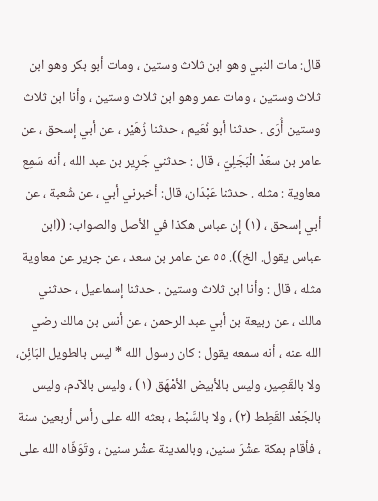قال: مات النبي وهو ابن ثلاث وستين ، ومات أبو بكر وهو ابن ثلاث وستين ، ومات عمر وهو ابن ثلاث وستين ، وأنا ابن ثلاث وستين أُرَى . حدثنا أبو نُعَيم ، حدثنا زُهَيْر ، عن أبي إسحق ، عن عامر بن سعَدْ الْبَجَلِيّ ، قال : حدثني جَرِير بن عبد الله ، أنه سَمِع معاوية : مثله . حدثنا عَبْدَان، قال: أخبرني أبي ، عن شُعبة ، عن أبي إسحق ، (١) إن عباس هكذا في الأصل والصواب: ((ابن عباس يقول. الخ)). ٥٥ عن عامر بن سعد ، عن جرير عن معاوية مثله ، قال : وأنا ابن ثلاث وستين . حدثنا إسماعيل ، حدثني مالك ، عن ربيعة بن أبي عبد الرحمن ، عن أنس بن مالك رضي الله عنه ، أنه سمعه يقول : كان رسول الله * ليس بالطويل البَائِن، ولا بالقَصِير، وليس بالأبيض الأمْهَق (١) ، وليس بالآدم، وليس بالجَعْد القَطِط (٢) ، ولا بالسَّبْط ، بعثه الله على رأس أربعين سنة ، فأقام بمكة عشْرَ سنين، وبالمدينة عشْر سنين ، وتَوَفّاه الله على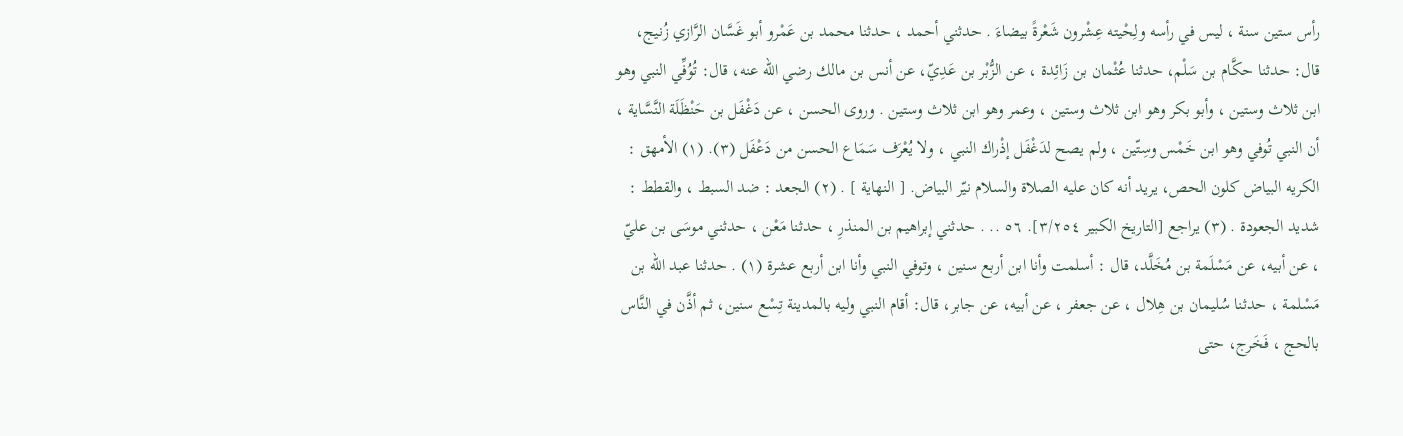رأس ستين سنة ، ليس في رأسه ولِحْيته عِشْرون شَعْرةً بيضاءَ . حدثني أحمد ، حدثنا محمد بن عَمْرو أبو غَسَّان الرَّازي زُنيج، قال: حدثنا حكَّام بن سَلْم، حدثنا عُثْمان بن زَائِدة ، عن الزُّبْر بن عَدِيّ، عن أنس بن مالك رضي الله عنه، قال: تُوُفِّي النبي وهو ابن ثلاث وستين ، وأبو بكر وهو ابن ثلاث وستين ، وعمر وهو ابن ثلاث وستين . وروى الحسن ، عن دَغْفَل بن حَنْظَلَة النَّسَّاية ، أن النبي تُوفي وهو ابن خَمْس وسِتّين ، ولم يصح لدَغْفَل إذْراك النبي ، ولا يُعْرَف سَمَاع الحسن من دَعْفَل (٣). (١) الأمهق : الكريه البياض كلون الحص، يريد أنه كان عليه الصلاة والسلام نيّر البياض. [ النهاية ] . (٢) الجعد : ضد السبط ، والقطط : شديد الجعودة . (٣) يراجع [التاريخ الكبير ٣/٢٥٤]. ٥٦ .. . حدثني إبراهيم بن المنذرِ ، حدثنا مَعْن ، حدثني موسَى بن عليّ ، عن أبيه، عن مَسْلَمة بن مُخَلَّد، قال : أسلمت وأنا ابن أربع سنين ، وتوفي النبي وأنا ابن أربع عشرة (١) . حدثنا عبد الله بن مَسْلمة ، حدثنا سُليمان بن هِلال ، عن جعفر ، عن أبيه، عن جابر، قال: أقام النبي وليه بالمدينة تِسْع سنين، ثم أذَّن في النَّاس بالحج ، فَخَرج، حتى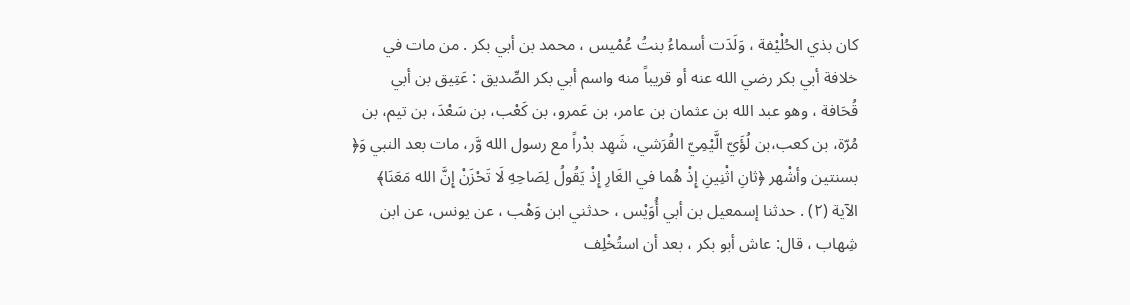كان بذي الحُلْيْفة ، وَلَدَت أسماءُ بنتُ عُمْيس ، محمد بن أبي بكر . من مات في خلافة أبي بكر رضي الله عنه أو قريباً منه واسم أبي بكر الصِّديق : عَتِيق بن أبي قُحَافة ، وهو عبد الله بن عثمان بن عامر، بن عَمرو، بن كَعْب، بن سَعْدَ، بن تيم، بن مُرّة، بن کعب،بن لُؤَيّ الَّيْمِيّ القُرَشي، شَهِد بدْراً مع رسول الله وَّر، مات بعد النبي وَ﴿ بسنتين وأشْهر ﴿ثانِ اثْنِينِ إِذْ هُما في الغَارِ إِذْ يَقُولُ لِصَاحِهِ لَا تَحْزَنْ إِنَّ الله مَعَنَا﴾ الآية (٢) . حدثنا إسمعيل بن أبي أُوَيْس ، حدثني ابن وَهْب ، عن يونس، عن ابن شِهاب ، قال: عاش أبو بكر ، بعد أن استُخْلِف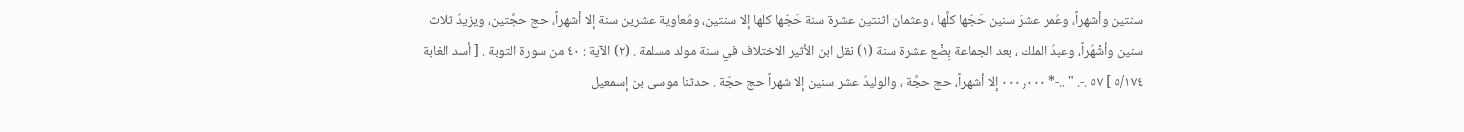سنتين وأشهراً، وعُمر عشرَ سنين حَجّها كلَّها ، وعثمان اثنتين عشرة سنة حَجّها كلها إلا سنتين، ومُعاوية عشرين سنة إلا أشهراً، حج حجَّتين، ويزيدُ ثلاث سنين وأشْهُراً، وعبدُ الملك ، بعد الجماعة بِضْع عشرة سنة (١) نقل ابن الأثير الاختلاف في سنة مولد مسلمة . (٢) الآية : ٤٠ من سورة التوبة . [ أسد الغابة ٥/١٧٤ ] ٥٧ .-. " ..-* ٫٠٠٠ ٠٠٠ إلا أشهراً، حج حجَّة ، والوليدُ عشر سنين إلا شهراً حج حجّة . حدثنا موسى بن إسمعيل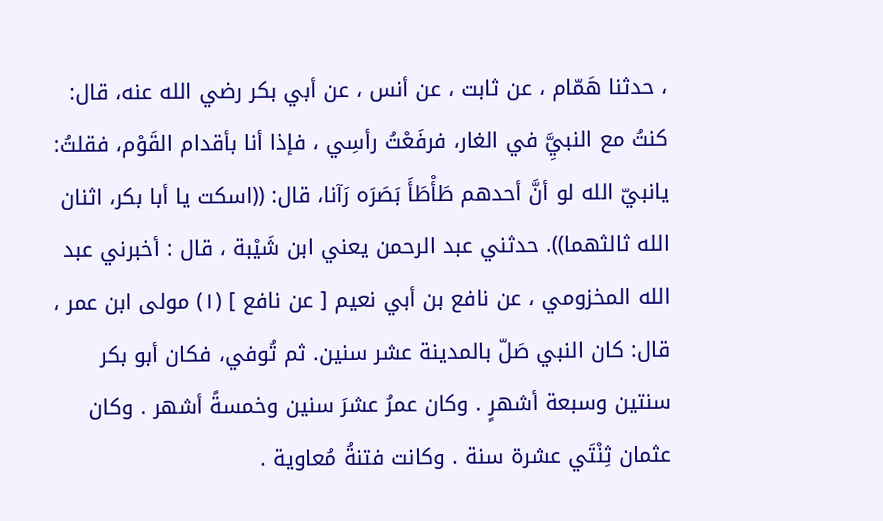، حدثنا هَمّام ، عن ثابت ، عن أنس ، عن أبي بكر رضي الله عنه، قال: كنتُ مع النبيَِّ في الغار، فرفَعْتُ رأسِي ، فإذا أنا بأقدام القَوْم، فقلتُ: يانبيّ الله لو أنَّ أحدهم طَأْطَأَ بَصَرَه رَآنا، قال: ((اسكت يا أبا بكر، اثنان الله ثالثهما)). حدثني عبد الرحمن يعني ابن شَيْبة ، قال : أخبرني عبد الله المخزومي ، عن نافع بن أبي نعيم [ عن نافع ] (١) مولى ابن عمر ، قال: كان النبي صَلّ بالمدينة عشر سنين. ثم تُوفي، فكان أبو بكر سنتين وسبعة أشهرٍ . وكان عمرُ عشرَ سنين وخمسةً أشهر . وكان عثمان ثِنْتَي عشرة سنة . وكانت فتنةُ مُعاوية .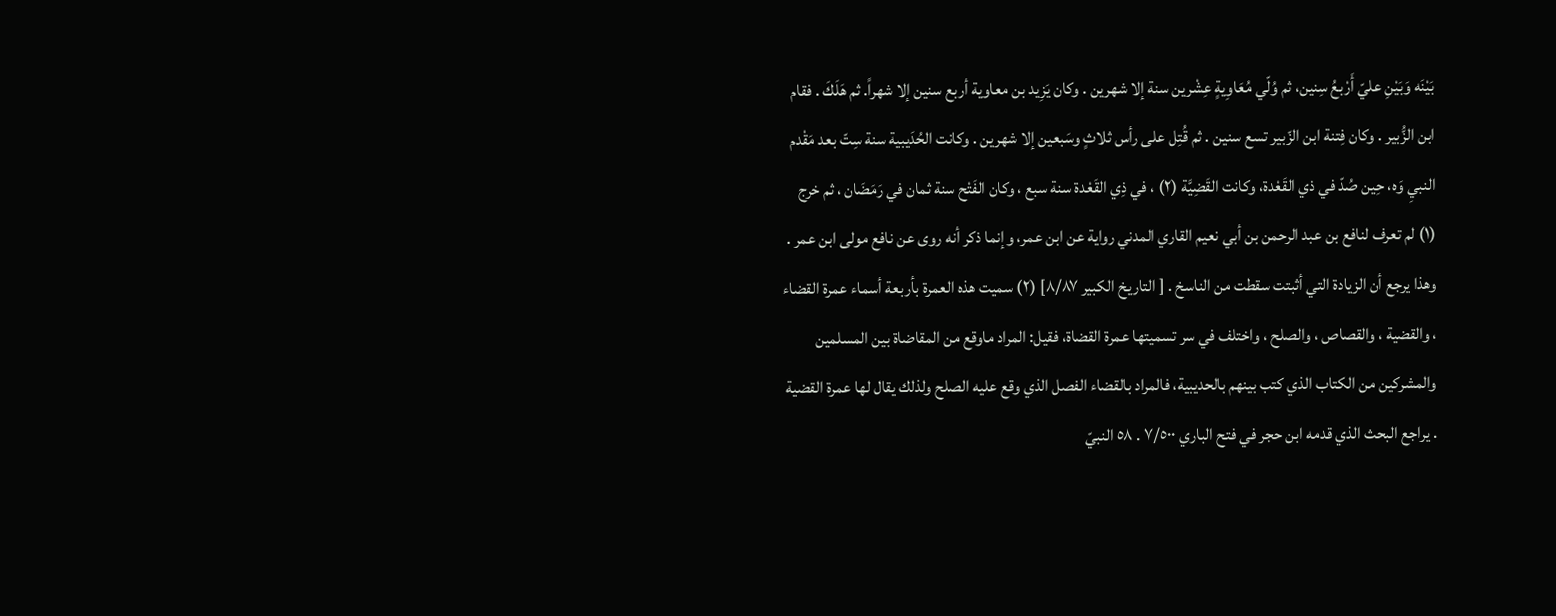بَيْنَه وَبَيْنِ عليّ أَرْبعُ سِنين، ثم وُلّي مُعَاوِيةٍ عِشْرين سنة إلا شهرين . وكان يَزِيد بن معاوية أربع سنين إلا شهراً. ثم هَلَكَ . فقام ابن الزُّبير . وكان فِتنة ابن الزّبير تسع سنين . ثم قُتِل على رأس ثلاثٍ وسَبعين إلا شهرين . وكانت الحُدَيبية سنة سِتّ بعد مَقْدم النبيِ وَه، حِين صُدّ في ذي القَعْدة، وكانت القَضِيَّة (٢) ، في ذِي القَعْدة سنة سبع ، وكان الفَتْح سنة ثمان في رَمَضَان ، ثم خرج (١) لم تعرف لنافع بن عبد الرحمن بن أبي نعيم القاري المدني رواية عن ابن عمر، وإنما ذكر أنه روى عن نافع مولى ابن عمر . وهذا يرجع أن الزيادة التي أثبتت سقطت من الناسخ . [ التاريخ الكبير ٨/٨٧] (٢) سميت هذه العمرة بأربعة أسماء عمرة القضاء ، والقضية ، والقصاص ، والصلح ، واختلف في سر تسميتها عمرة القضاة، فقيل: المراد ماوقع من المقاضاة بين المسلمين والمشركين من الكتاب الذي كتب بينهم بالحديبية، فالمراد بالقضاء الفصل الذي وقع عليه الصلح ولذلك يقال لها عمرة القضية . يراجع البحث الذي قدمه ابن حجر في فتح الباري ٧/٥٠٠ . ٥٨ النبيّ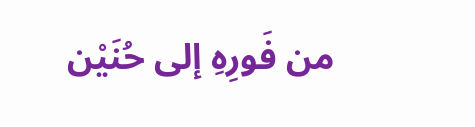من فَورِهِ إلى حُنَيْن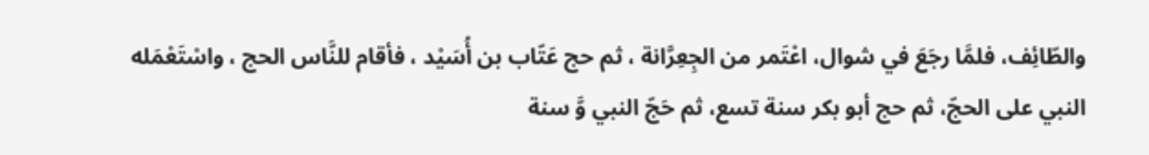والطّائِف، فلمَّا رجَعَ في شوال، اعْتَمر من الجِعِرَّانة ، ثم حج عَتّاب بن أُسَيْد ، فأقام للنَّاس الحج ، واسْتَعْمَله النبي على الحجّ، ثم حج أبو بكر سنة تسع، ثم حَجّ النبي وَّ سنة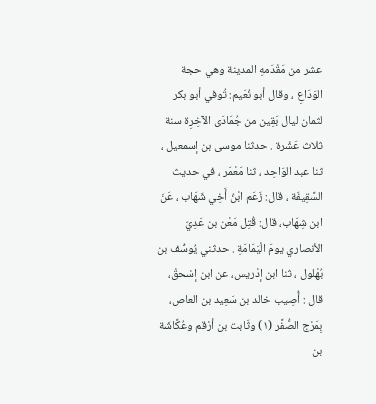عشر من مَقْدَمهِ المدينة وهي حجة الوَدَاعِ ، وقال أبو نُعَيم: تُوفي أبو بكر لثمان ليال بَقِين من جُمَادَى الآخِرِة سنة ثلاث عَشْرة . حدثنا موسى بن إسمعيل ، ثنا عبد الوَاحِد ، ثنا مَعْمَر ، في حديث السَّقِيفَة ، قال: زَعَم ابْنُ أَخِي شَهَاب ، عَنَ ابن شِهَاب، قال: قُتِل مَعْن بن عَدِيّ الأنصاري يومَ الْيَمَامَةِ . حدثني يُوسُّف بن بُهْلول ، ثنا ابن إدْريس، عن ابن إسْحقْ، قال : أُصِيب خالد بن سَعِيد بن العاص، بِمَرْج الصُّفَّر (١) وثَابت بن أرْقم وعُكَّاشَة بن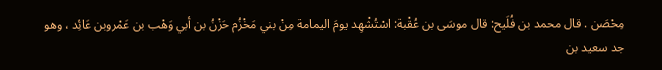مِحْصَن . قال محمد بن فُلَيح: قال موسَى بن عُقْبة: اسْتُشْهِد يومَ اليمامة مِنْ بني مَخْزُم حَزْنُ بن أبي وَهْب بن عَمْروبن عَائِد ، وهو جد سعيد بن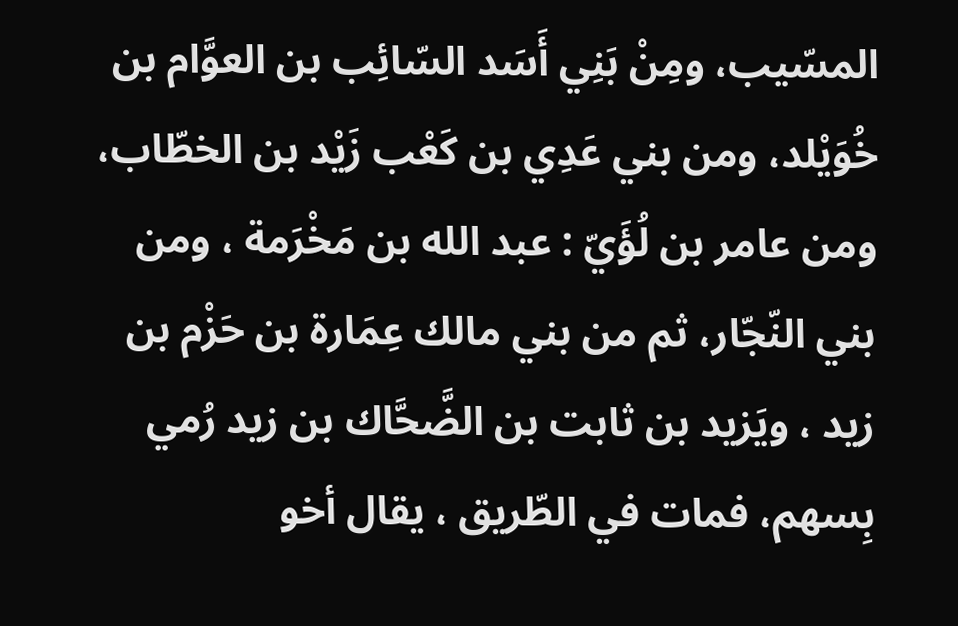المسّيب، ومِنْ بَنِي أَسَد السّائِب بن العوَّام بن خُوَيْلد، ومن بني عَدِي بن كَعْب زَيْد بن الخطّاب، ومن عامر بن لُؤَيّ : عبد الله بن مَخْرَمة ، ومن بني النّجّار، ثم من بني مالك عِمَارة بن حَزْم بن زيد ، ويَزيد بن ثابت بن الضَّحَّاك بن زيد رُمي بِسهم، فمات في الطّريق ، يقال أخو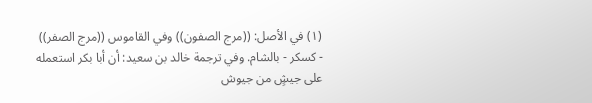(١) في الأصل: ((مرج الصفون)) وفي القاموس ((مرج الصفر)) - كسكر - بالشام. وفي ترجمة خالد بن سعيد: أن أبا بكر استعمله على جيشٍ من جيوش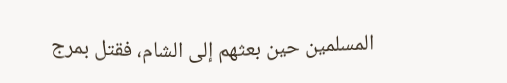المسلمين حين بعثهم إلى الشام، فقتل بمرج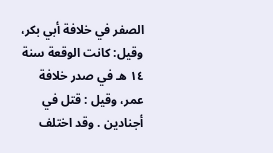الصفر في خلافة أبي بكر، وقيل: كانت الوقعة سنة ١٤ هـ في صدر خلافة عمر، وقيل : قتل في أجنادين . وقد اختلف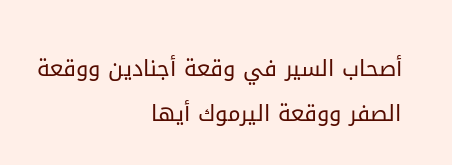أصحاب السير في وقعة أجنادين ووقعة الصفر ووقعة اليرموك أيها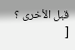قبل الأخرى ؟ [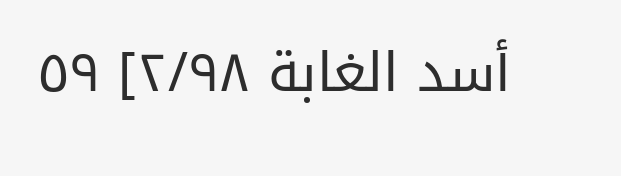أسد الغابة ٢/٩٨] ٥٩